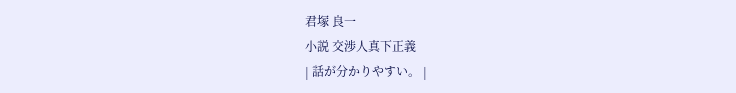君塚 良一
小説 交渉人真下正義
| 話が分かりやすい。 |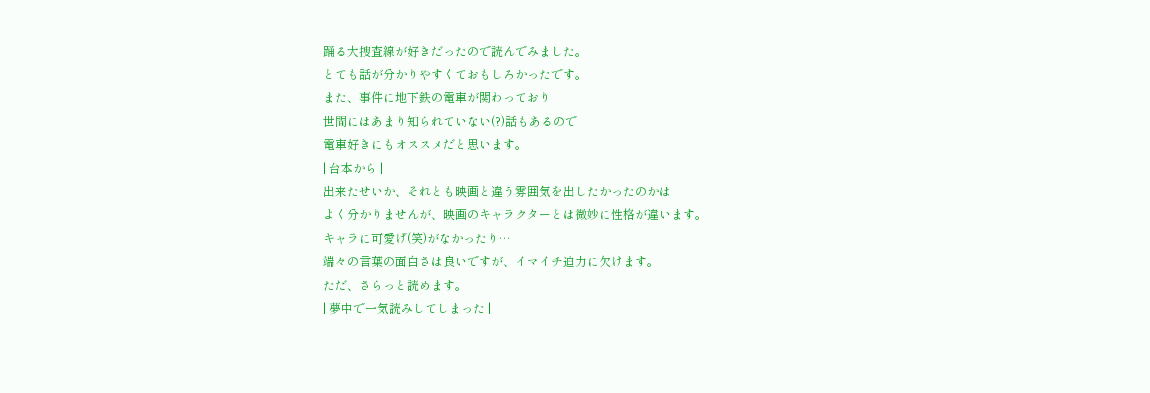踊る大捜査線が好きだったので読んでみました。
とても話が分かりやすくておもしろかったです。
また、事件に地下鉄の電車が関わっており
世間にはあまり知られていない(?)話もあるので
電車好きにもオススメだと思います。
| 台本から |
出来たせいか、それとも映画と違う雰囲気を出したかったのかは
よく分かりませんが、映画のキャラクターとは微妙に性格が違います。
キャラに可愛げ(笑)がなかったり…
端々の言葉の面白さは良いですが、イマイチ迫力に欠けます。
ただ、さらっと読めます。
| 夢中で一気読みしてしまった |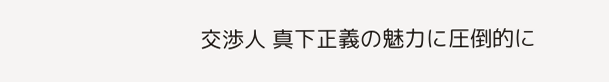交渉人 真下正義の魅力に圧倒的に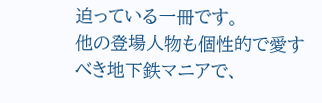迫っている一冊です。
他の登場人物も個性的で愛すべき地下鉄マニアで、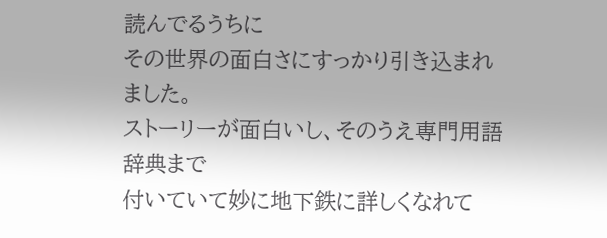読んでるうちに
その世界の面白さにすっかり引き込まれました。
ストーリーが面白いし、そのうえ専門用語辞典まで
付いていて妙に地下鉄に詳しくなれて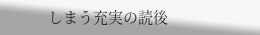しまう充実の読後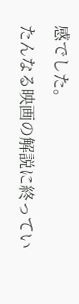感でした。
たんなる映画の解説に終ってい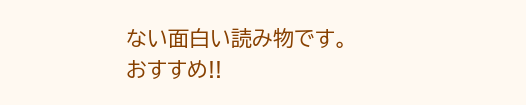ない面白い読み物です。おすすめ!!